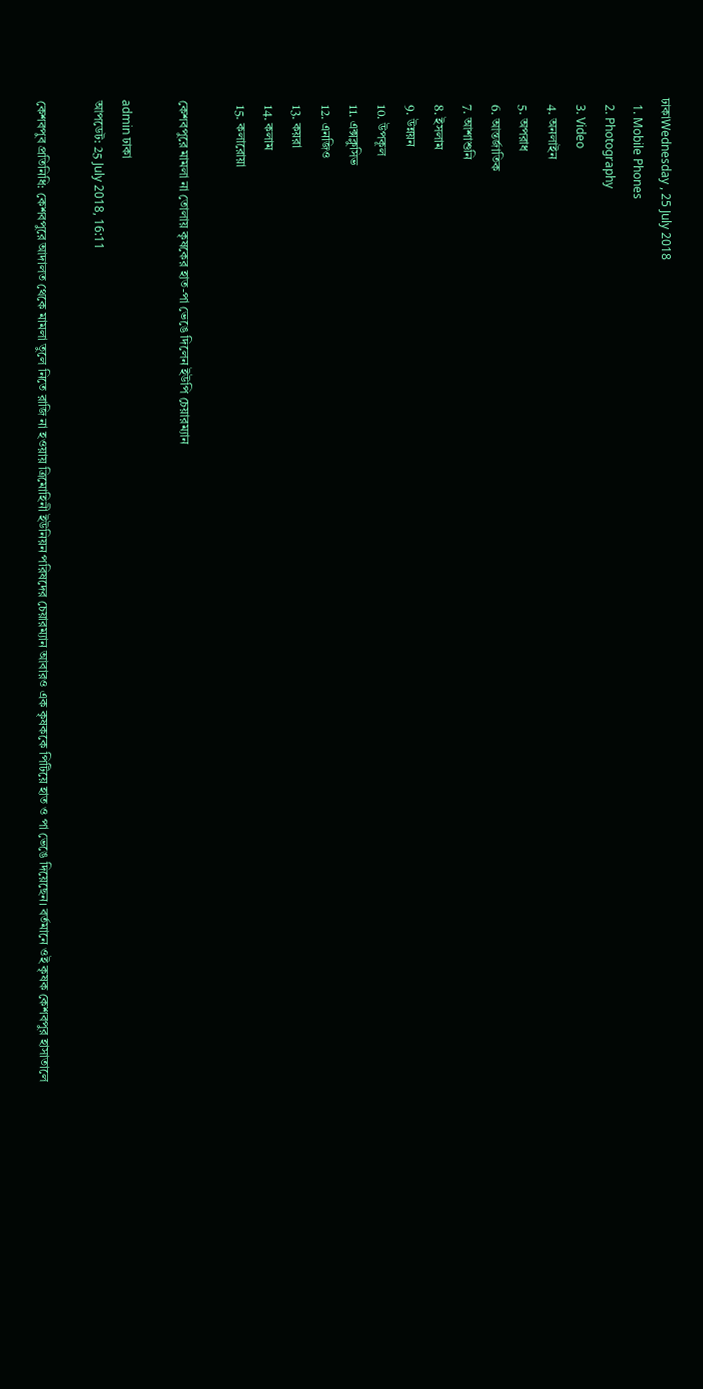ঢাকাWednesday , 25 July 2018
  1. Mobile Phones
  2. Photography
  3. Video
  4. অনলাইন
  5. অপরাধ
  6. আন্তর্জাতিক
  7. আশাশুনি
  8. ইসলাম
  9. উন্নয়ন
  10. উপকূল
  11. এক্সক্লুসিভ
  12. এনজিও
  13. কয়রা
  14. কলাম
  15. কলারোয়া

কেশবপুরে মামলা না তোলায় কৃষকের হাত-পা ভেঙে দিলেন ইউপি চেয়ারম্যান

admin ঢাকা
আপডেট: 25 July 2018, 16:11

কেশবপুব প্রতিনিধি: কেশবপুরে আদালত থেকে মামলা তুলে নিতে রাজি না হওয়ায় ত্রিমোহিনী ইউনিয়ন পরিষদের চেয়ারম্যান আবারও এক কৃষককে পিটিয়ে হাত ও পা ভেঙে দিয়েছেন। বর্তমানে ওই কৃষক কেশবপুর হাসাতালে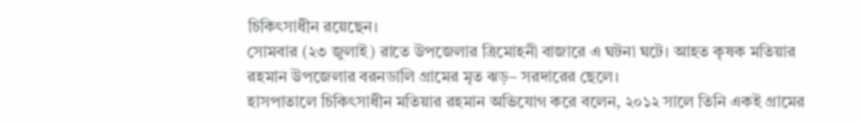চিকিৎসাধীন রয়েছেন।
সোমবার (২৩ জুলাই) রাতে উপজেলার ত্রিমোহনী বাজারে এ ঘটনা ঘটে। আহত কৃষক মতিয়ার রহমান উপজেলার বরনডালি গ্রামের মৃত ঝড়– সরদারের ছেলে।
হাসপাতালে চিকিৎসাধীন মতিয়ার রহমান অভিযোগ করে বলেন, ২০১২ সালে তিনি একই গ্রামের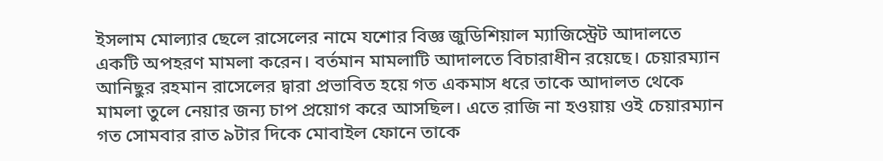ইসলাম মোল্যার ছেলে রাসেলের নামে যশোর বিজ্ঞ জুডিশিয়াল ম্যাজিস্ট্রেট আদালতে একটি অপহরণ মামলা করেন। বর্তমান মামলাটি আদালতে বিচারাধীন রয়েছে। চেয়ারম্যান আনিছুর রহমান রাসেলের দ্বারা প্রভাবিত হয়ে গত একমাস ধরে তাকে আদালত থেকে মামলা তুলে নেয়ার জন্য চাপ প্রয়োগ করে আসছিল। এতে রাজি না হওয়ায় ওই চেয়ারম্যান গত সোমবার রাত ৯টার দিকে মোবাইল ফোনে তাকে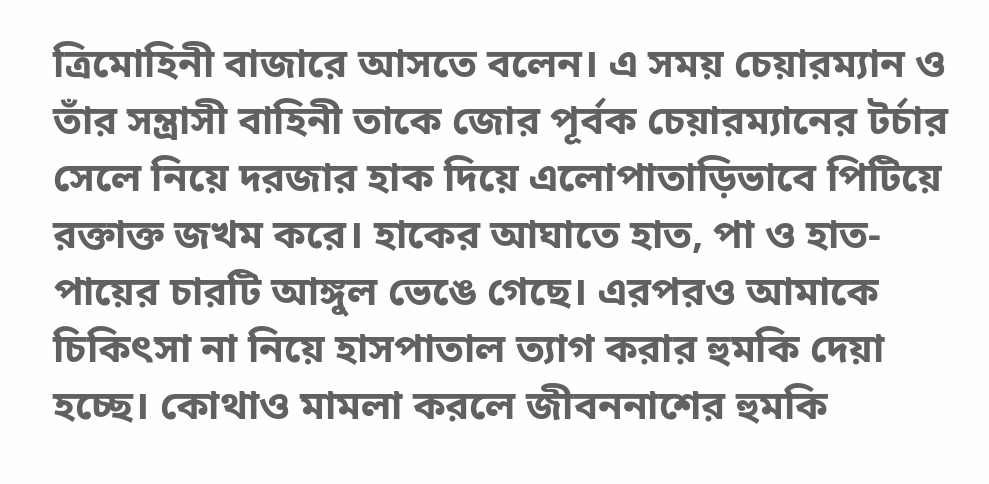ত্রিমোহিনী বাজারে আসতে বলেন। এ সময় চেয়ারম্যান ও তাঁর সন্ত্রাসী বাহিনী তাকে জোর পূর্বক চেয়ারম্যানের টর্চার সেলে নিয়ে দরজার হাক দিয়ে এলোপাতাড়িভাবে পিটিয়ে রক্তাক্ত জখম করে। হাকের আঘাতে হাত, পা ও হাত-পায়ের চারটি আঙ্গুল ভেঙে গেছে। এরপরও আমাকে চিকিৎসা না নিয়ে হাসপাতাল ত্যাগ করার হুমকি দেয়া হচ্ছে। কোথাও মামলা করলে জীবননাশের হুমকি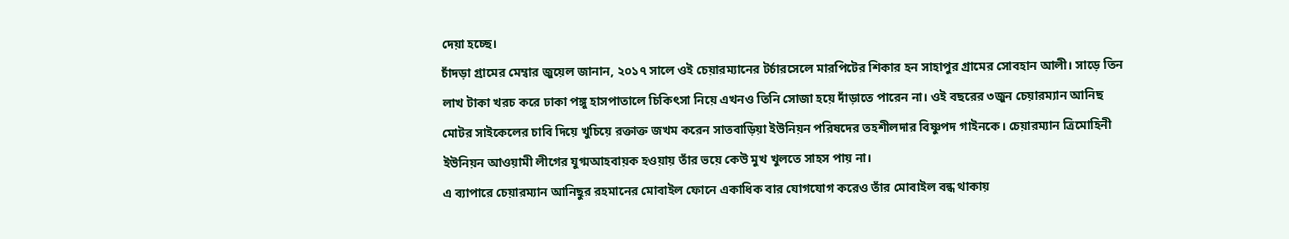দেয়া হচ্ছে।
চাঁদড়া গ্রামের মেম্বার জুয়েল জানান, ২০১৭ সালে ওই চেয়ারম্যানের টর্চারসেলে মারপিটের শিকার হন সাহাপুর গ্রামের সোবহান আলী। সাড়ে তিন লাখ টাকা খরচ করে ঢাকা পঙ্গু হাসপাতালে চিকিৎসা নিয়ে এখনও তিনি সোজা হয়ে দাঁড়াতে পারেন না। ওই বছরের ৩জুন চেয়ারম্যান আনিছ মোটর সাইকেলের চাবি দিয়ে খুচিয়ে রক্তাক্ত জখম করেন সাতবাড়িয়া ইউনিয়ন পরিষদের তহশীলদার বিষ্ণুপদ গাইনকে। চেয়ারম্যান ত্রিমোহিনী ইউনিয়ন আওয়ামী লীগের যুগ্মআহবায়ক হওয়ায় তাঁর ভয়ে কেউ মুখ খুলতে সাহস পায় না।
এ ব্যাপারে চেয়ারম্যান আনিছুর রহমানের মোবাইল ফোনে একাধিক বার যোগযোগ করেও তাঁর মোবাইল বন্ধ থাকায়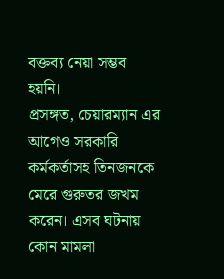বক্তব্য নেয়া সম্ভব হয়নি।
প্রসঙ্গত, চেয়ারম্যান এর আগেও সরকারি কর্মকর্তাসহ তিনজনকে মেরে গুরুতর জখম করেন। এসব ঘটনায় কোন মামলা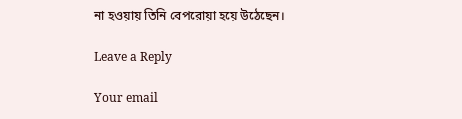না হওয়ায় তিনি বেপরোয়া হয়ে উঠেছেন।

Leave a Reply

Your email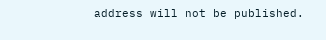address will not be published.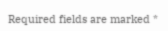Required fields are marked *